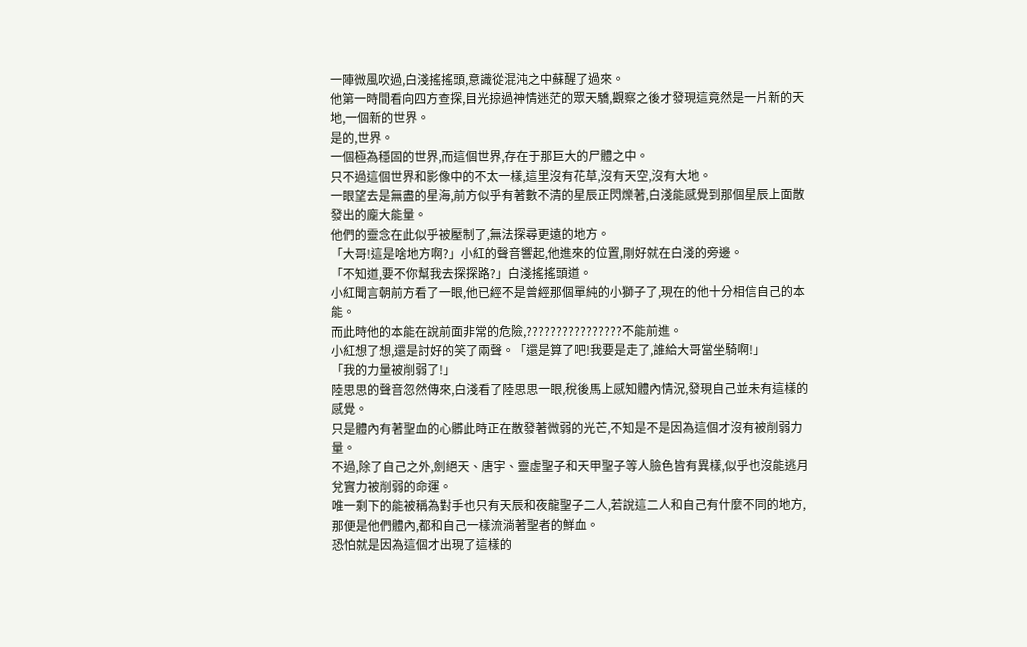一陣微風吹過,白淺搖搖頭,意識從混沌之中蘇醒了過來。
他第一時間看向四方查探,目光掠過神情迷茫的眾天驕,觀察之後才發現這竟然是一片新的天地,一個新的世界。
是的,世界。
一個極為穩固的世界,而這個世界,存在于那巨大的尸體之中。
只不過這個世界和影像中的不太一樣,這里沒有花草,沒有天空,沒有大地。
一眼望去是無盡的星海,前方似乎有著數不清的星辰正閃爍著,白淺能感覺到那個星辰上面散發出的龐大能量。
他們的靈念在此似乎被壓制了,無法探尋更遠的地方。
「大哥!這是啥地方啊?」小紅的聲音響起,他進來的位置,剛好就在白淺的旁邊。
「不知道,要不你幫我去探探路?」白淺搖搖頭道。
小紅聞言朝前方看了一眼,他已經不是曾經那個單純的小獅子了,現在的他十分相信自己的本能。
而此時他的本能在說前面非常的危險,????????????????不能前進。
小紅想了想,還是討好的笑了兩聲。「還是算了吧!我要是走了,誰給大哥當坐騎啊!」
「我的力量被削弱了!」
陸思思的聲音忽然傳來,白淺看了陸思思一眼,稅後馬上感知體內情況,發現自己並未有這樣的感覺。
只是體內有著聖血的心髒此時正在散發著微弱的光芒,不知是不是因為這個才沒有被削弱力量。
不過,除了自己之外,劍絕天、唐宇、靈虛聖子和天甲聖子等人臉色皆有異樣,似乎也沒能逃月兌實力被削弱的命運。
唯一剩下的能被稱為對手也只有天辰和夜龍聖子二人,若說這二人和自己有什麼不同的地方,那便是他們體內,都和自己一樣流淌著聖者的鮮血。
恐怕就是因為這個才出現了這樣的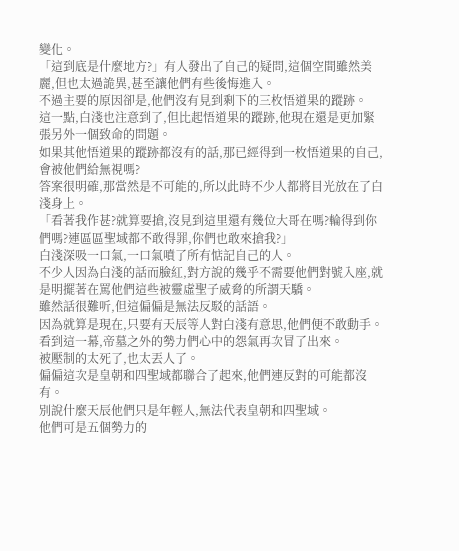變化。
「這到底是什麼地方?」有人發出了自己的疑問,這個空間雖然美麗,但也太過詭異,甚至讓他們有些後悔進入。
不過主要的原因卻是,他們沒有見到剩下的三枚悟道果的蹤跡。
這一點,白淺也注意到了,但比起悟道果的蹤跡,他現在還是更加緊張另外一個致命的問題。
如果其他悟道果的蹤跡都沒有的話,那已經得到一枚悟道果的自己,會被他們給無視嗎?
答案很明確,那當然是不可能的,所以此時不少人都將目光放在了白淺身上。
「看著我作甚?就算要搶,沒見到這里還有幾位大哥在嗎?輪得到你們嗎?連區區聖域都不敢得罪,你們也敢來搶我?」
白淺深吸一口氣,一口氣噴了所有惦記自己的人。
不少人因為白淺的話而臉紅,對方說的幾乎不需要他們對號入座,就是明擺著在罵他們這些被靈虛聖子威脅的所謂天驕。
雖然話很難听,但這偏偏是無法反駁的話語。
因為就算是現在,只要有天辰等人對白淺有意思,他們便不敢動手。
看到這一幕,帝墓之外的勢力們心中的怨氣再次冒了出來。
被壓制的太死了,也太丟人了。
偏偏這次是皇朝和四聖域都聯合了起來,他們連反對的可能都沒有。
別說什麼天辰他們只是年輕人,無法代表皇朝和四聖域。
他們可是五個勢力的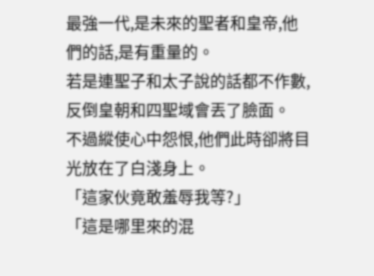最強一代,是未來的聖者和皇帝,他們的話,是有重量的。
若是連聖子和太子說的話都不作數,反倒皇朝和四聖域會丟了臉面。
不過縱使心中怨恨,他們此時卻將目光放在了白淺身上。
「這家伙竟敢羞辱我等?」
「這是哪里來的混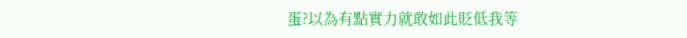蛋?以為有點實力就敢如此貶低我等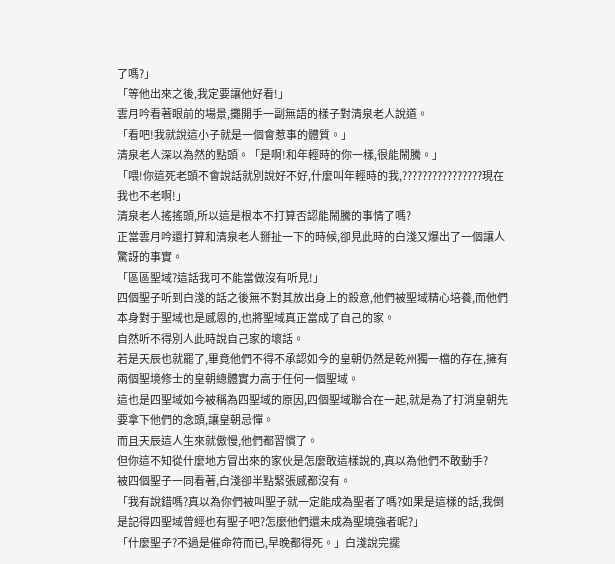了嗎?」
「等他出來之後,我定要讓他好看!」
雲月吟看著眼前的場景,攤開手一副無語的樣子對清泉老人說道。
「看吧!我就說這小子就是一個會惹事的體質。」
清泉老人深以為然的點頭。「是啊!和年輕時的你一樣,很能鬧騰。」
「喂!你這死老頭不會說話就別說好不好,什麼叫年輕時的我,????????????????現在我也不老啊!」
清泉老人搖搖頭,所以這是根本不打算否認能鬧騰的事情了嗎?
正當雲月吟還打算和清泉老人掰扯一下的時候,卻見此時的白淺又爆出了一個讓人驚訝的事實。
「區區聖域?這話我可不能當做沒有听見!」
四個聖子听到白淺的話之後無不對其放出身上的殺意,他們被聖域精心培養,而他們本身對于聖域也是感恩的,也將聖域真正當成了自己的家。
自然听不得別人此時說自己家的壞話。
若是天辰也就罷了,畢竟他們不得不承認如今的皇朝仍然是乾州獨一檔的存在,擁有兩個聖境修士的皇朝總體實力高于任何一個聖域。
這也是四聖域如今被稱為四聖域的原因,四個聖域聯合在一起,就是為了打消皇朝先要拿下他們的念頭,讓皇朝忌憚。
而且天辰這人生來就傲慢,他們都習慣了。
但你這不知從什麼地方冒出來的家伙是怎麼敢這樣說的,真以為他們不敢動手?
被四個聖子一同看著,白淺卻半點緊張感都沒有。
「我有說錯嗎?真以為你們被叫聖子就一定能成為聖者了嗎?如果是這樣的話,我倒是記得四聖域曾經也有聖子吧?怎麼他們還未成為聖境強者呢?」
「什麼聖子?不過是催命符而已,早晚都得死。」白淺說完擺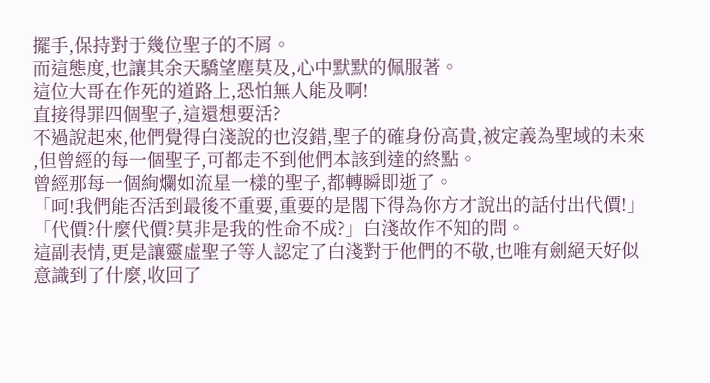擺手,保持對于幾位聖子的不屑。
而這態度,也讓其余天驕望塵莫及,心中默默的佩服著。
這位大哥在作死的道路上,恐怕無人能及啊!
直接得罪四個聖子,這還想要活?
不過說起來,他們覺得白淺說的也沒錯,聖子的確身份高貴,被定義為聖域的未來 ,但曾經的每一個聖子,可都走不到他們本該到達的終點。
曾經那每一個絢爛如流星一樣的聖子,都轉瞬即逝了。
「呵!我們能否活到最後不重要,重要的是閣下得為你方才說出的話付出代價!」
「代價?什麼代價?莫非是我的性命不成?」白淺故作不知的問。
這副表情,更是讓靈虛聖子等人認定了白淺對于他們的不敬,也唯有劍絕天好似意識到了什麼,收回了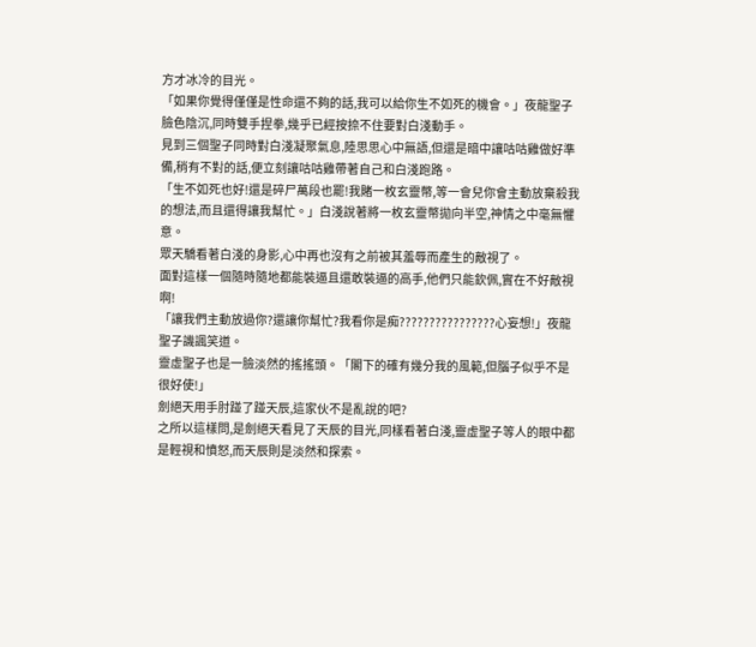方才冰冷的目光。
「如果你覺得僅僅是性命還不夠的話,我可以給你生不如死的機會。」夜龍聖子臉色陰沉,同時雙手捏拳,幾乎已經按捺不住要對白淺動手。
見到三個聖子同時對白淺凝聚氣息,陸思思心中無語,但還是暗中讓咕咕雞做好準備,稍有不對的話,便立刻讓咕咕雞帶著自己和白淺跑路。
「生不如死也好!還是碎尸萬段也罷!我賭一枚玄靈幣,等一會兒你會主動放棄殺我的想法,而且還得讓我幫忙。」白淺說著將一枚玄靈幣拋向半空,神情之中毫無懼意。
眾天驕看著白淺的身影,心中再也沒有之前被其羞辱而產生的敵視了。
面對這樣一個隨時隨地都能裝逼且還敢裝逼的高手,他們只能欽佩,實在不好敵視啊!
「讓我們主動放過你?還讓你幫忙?我看你是痴????????????????心妄想!」夜龍聖子譏諷笑道。
靈虛聖子也是一臉淡然的搖搖頭。「閣下的確有幾分我的風範,但腦子似乎不是很好使!」
劍絕天用手肘踫了踫天辰,這家伙不是亂說的吧?
之所以這樣問,是劍絕天看見了天辰的目光,同樣看著白淺,靈虛聖子等人的眼中都是輕視和憤怒,而天辰則是淡然和探索。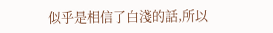似乎是相信了白淺的話,所以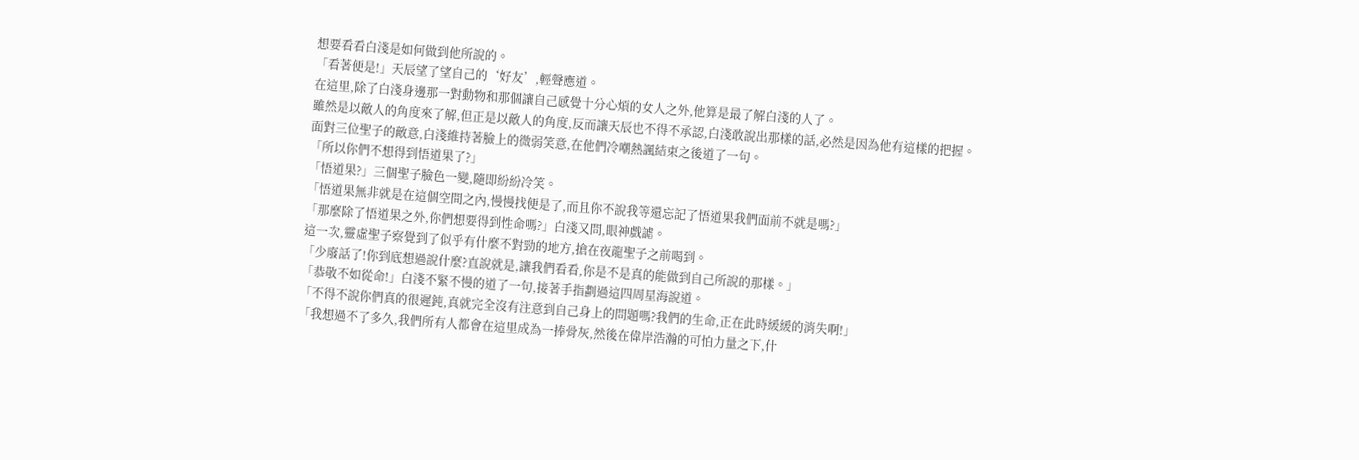想要看看白淺是如何做到他所說的。
「看著便是!」天辰望了望自己的‘好友’,輕聲應道。
在這里,除了白淺身邊那一對動物和那個讓自己感覺十分心煩的女人之外,他算是最了解白淺的人了。
雖然是以敵人的角度來了解,但正是以敵人的角度,反而讓天辰也不得不承認,白淺敢說出那樣的話,必然是因為他有這樣的把握。
面對三位聖子的敵意,白淺維持著臉上的微弱笑意,在他們冷嘲熱諷結束之後道了一句。
「所以你們不想得到悟道果了?」
「悟道果?」三個聖子臉色一變,隨即紛紛冷笑。
「悟道果無非就是在這個空間之內,慢慢找便是了,而且你不說我等還忘記了悟道果我們面前不就是嗎?」
「那麼除了悟道果之外,你們想要得到性命嗎?」白淺又問,眼神戲謔。
這一次,靈虛聖子察覺到了似乎有什麼不對勁的地方,搶在夜龍聖子之前喝到。
「少廢話了!你到底想過說什麼?直說就是,讓我們看看,你是不是真的能做到自己所說的那樣。」
「恭敬不如從命!」白淺不緊不慢的道了一句,接著手指劃過這四周星海說道。
「不得不說你們真的很遲鈍,真就完全沒有注意到自己身上的問題嗎?我們的生命,正在此時緩緩的消失啊!」
「我想過不了多久,我們所有人都會在這里成為一捧骨灰,然後在偉岸浩瀚的可怕力量之下,什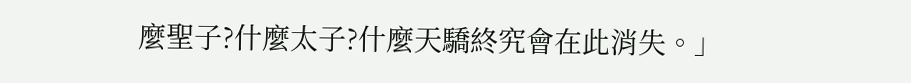麼聖子?什麼太子?什麼天驕終究會在此消失。」